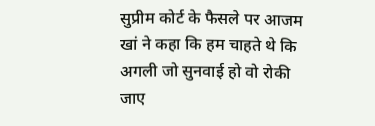सुप्रीम कोर्ट के फैसले पर आजम खां ने कहा कि हम चाहते थे कि अगली जो सुनवाई हो वो रोकी जाए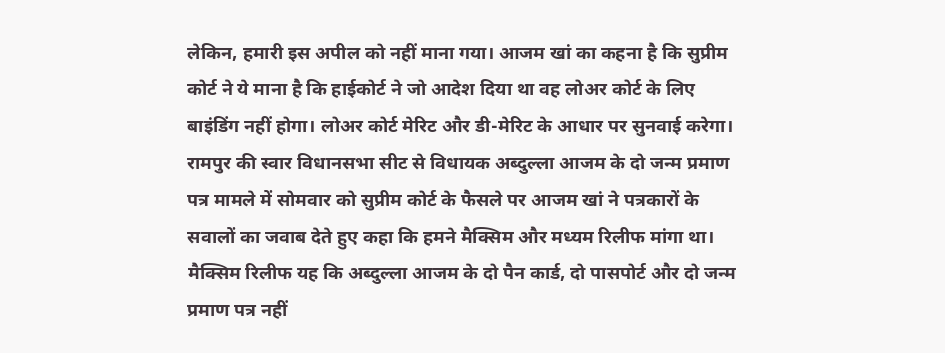लेकिन, हमारी इस अपील को नहीं माना गया। आजम खां का कहना है कि सुप्रीम कोर्ट ने ये माना है कि हाईकोर्ट ने जो आदेश दिया था वह लोअर कोर्ट के लिए बाइंडिंग नहीं होगा। लोअर कोर्ट मेरिट और डी-मेरिट के आधार पर सुनवाई करेगा।
रामपुर की स्वार विधानसभा सीट से विधायक अब्दुल्ला आजम के दो जन्म प्रमाण पत्र मामले में सोमवार को सुप्रीम कोर्ट के फैसले पर आजम खां ने पत्रकारों के सवालों का जवाब देते हुए कहा कि हमने मैक्सिम और मध्यम रिलीफ मांगा था। मैक्सिम रिलीफ यह कि अब्दुल्ला आजम के दो पैन कार्ड, दो पासपोर्ट और दो जन्म प्रमाण पत्र नहीं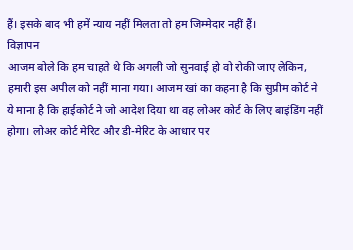हैं। इसके बाद भी हमें न्याय नहीं मिलता तो हम जिम्मेदार नहीं हैं।
विज्ञापन
आजम बोले कि हम चाहते थे कि अगली जो सुनवाई हो वो रोकी जाए लेकिन, हमारी इस अपील को नहीं माना गया। आजम खां का कहना है कि सुप्रीम कोर्ट ने ये माना है कि हाईकोर्ट ने जो आदेश दिया था वह लोअर कोर्ट के लिए बाइंडिंग नहीं होगा। लोअर कोर्ट मेरिट और डी-मेरिट के आधार पर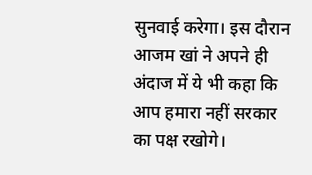सुनवाई करेगा। इस दौरान आजम खां ने अपने ही अंदाज में ये भी कहा कि आप हमारा नहीं सरकार का पक्ष रखोगे।